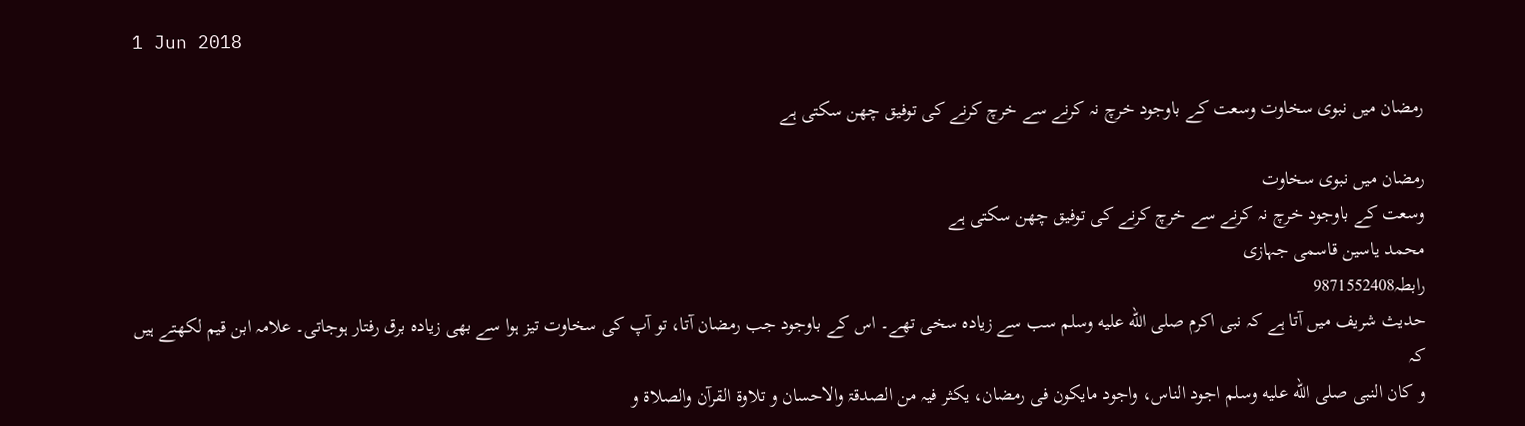1 Jun 2018

رمضان میں نبوی سخاوت وسعت کے باوجود خرچ نہ کرنے سے خرچ کرنے کی توفیق چھن سکتی ہے

رمضان میں نبوی سخاوت
وسعت کے باوجود خرچ نہ کرنے سے خرچ کرنے کی توفیق چھن سکتی ہے
محمد یاسین قاسمی جہازی
رابطہ9871552408
حدیث شریف میں آتا ہے کہ نبی اکرم صلى الله عليه وسلم سب سے زیادہ سخی تھے۔ اس کے باوجود جب رمضان آتا، تو آپ کی سخاوت تیز ہوا سے بھی زیادہ برق رفتار ہوجاتی۔ علامہ ابن قیم لکھتے ہیں کہ
و کان النبی صلى الله عليه وسلم اجود الناس، واجود مایکون فی رمضان، یکثر فیہ من الصدقۃ والاحسان و تلاوۃ القرآن والصلاۃ و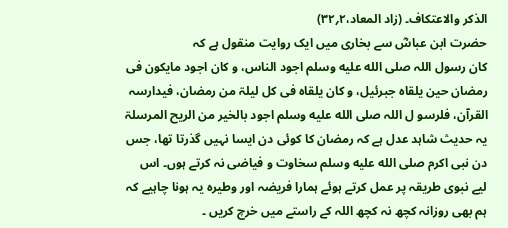الذکر والاعتکاف۔ (زاد المعاد،۲؍۳۲)
حضرت ابن عباسؓ سے بخاری میں ایک روایت منقول ہے کہ
کان رسول اللہ صلى الله عليه وسلم اجود الناس، و کان اجود مایکون فی رمضان حین یلقاہ جبرئیل، و کان یلقاہ فی کل لیلۃ من رمضان، فیدارسہ القرآن، فلرسو ل اللہ صلى الله عليه وسلم اجود بالخیر من الریح المرسلۃ
یہ حدیث شاہد عدل ہے کہ رمضان کا کوئی دن ایسا نہیں گذرتا تھا، جس دن نبی اکرم صلى الله عليه وسلم سخاوت و فیاضی نہ کرتے ہوں۔ اس لیے نبوی طریقہ پر عمل کرتے ہوئے ہمارا فریضہ اور وطیرہ یہ ہونا چاہیے کہ ہم بھی روزانہ کچھ نہ کچھ اللہ کے راستے میں خرچ کریں ۔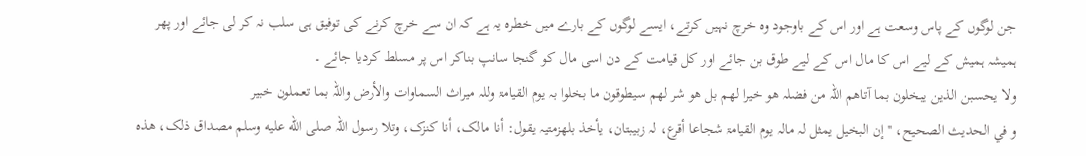جن لوگوں کے پاس وسعت ہے اور اس کے باوجود وہ خرچ نہیں کرتے، ایسے لوگوں کے بارے میں خطرہ یہ ہے کہ ان سے خرچ کرنے کی توفیق ہی سلب نہ کر لی جائے اور پھر ہمیشہ ہمیش کے لیے اس کا مال اس کے لیے طوق بن جائے اور کل قیامت کے دن اسی مال کو گنجا سانپ بناکر اس پر مسلط کردیا جائے ۔
ولا یحسبن الذین یبخلون بما آتاھم اللہ من فضلہ ھو خیرا لھم بل ھو شر لھم سیطوقون ما بخلوا بہ یوم القیامۃ وللہ میراث السماوات والأرض واللہ بما تعملون خبیر
و في الحديث الصحیح، ''إن البخیل یمثل لہ مالہ یوم القیامۃ شجاعا أقرع، لہ زبیبتان، یأخذ بلھزمتیہ یقول: أنا مالک، أنا کنزک، وتلا رسول اللہ صلى الله عليه وسلم مصداق ذلک، ھذہ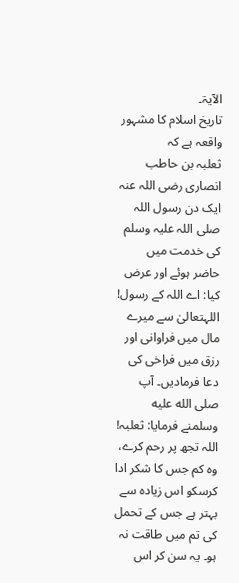الآیۃ۔
تاریخ اسلام کا مشہور واقعہ ہے کہ
ثعلبہ بن حاطب انصاری رضی اللہ عنہ ایک دن رسول اللہ صلی اللہ علیہ وسلم کی خدمت میں حاضر ہوئے اور عرض کیا: اے اللہ کے رسول! اللہتعالیٰ سے میرے مال میں فراوانی اور رزق میں فراخی کی دعا فرمادیں۔ آپ صلى الله عليه وسلمنے فرمایا: ثعلبہ! اللہ تجھ پر رحم کرے، وہ کم جس کا شکر ادا کرسکو اس زیادہ سے بہتر ہے جس کے تحمل کی تم میں طاقت نہ ہو۔ یہ سن کر اس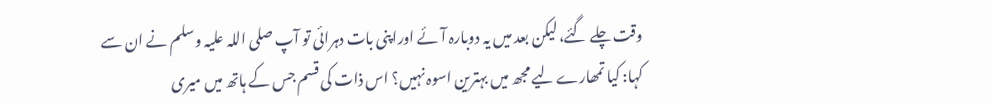وقت چلے گئے، لیکن بعد میں یہ دوبارہ آئے اوراپنی بات دہرائی تو آپ صلی اللہ علیہ وسلم نے ان سے کہا: کیا تمھارے لیے مجھ میں بہترین اسوہ نہیں؟ اس ذات کی قسم جس کے ہاتھ میں میری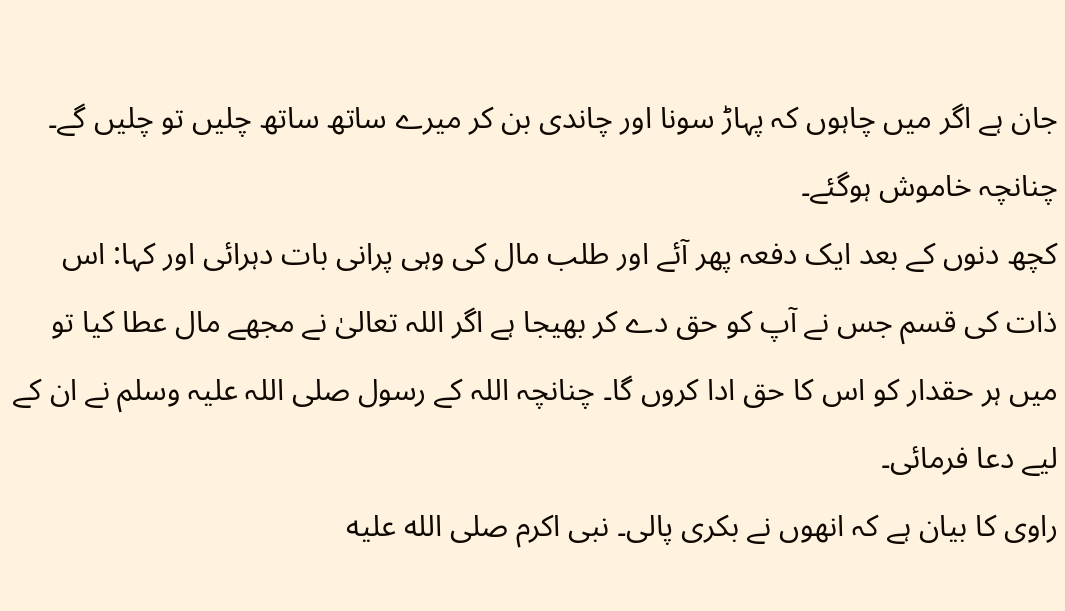جان ہے اگر میں چاہوں کہ پہاڑ سونا اور چاندی بن کر میرے ساتھ ساتھ چلیں تو چلیں گے۔ چنانچہ خاموش ہوگئے۔
کچھ دنوں کے بعد ایک دفعہ پھر آئے اور طلب مال کی وہی پرانی بات دہرائی اور کہا: اس ذات کی قسم جس نے آپ کو حق دے کر بھیجا ہے اگر اللہ تعالیٰ نے مجھے مال عطا کیا تو میں ہر حقدار کو اس کا حق ادا کروں گا۔ چنانچہ اللہ کے رسول صلی اللہ علیہ وسلم نے ان کے لیے دعا فرمائی۔
راوی کا بیان ہے کہ انھوں نے بکری پالی۔ نبی اکرم صلى الله عليه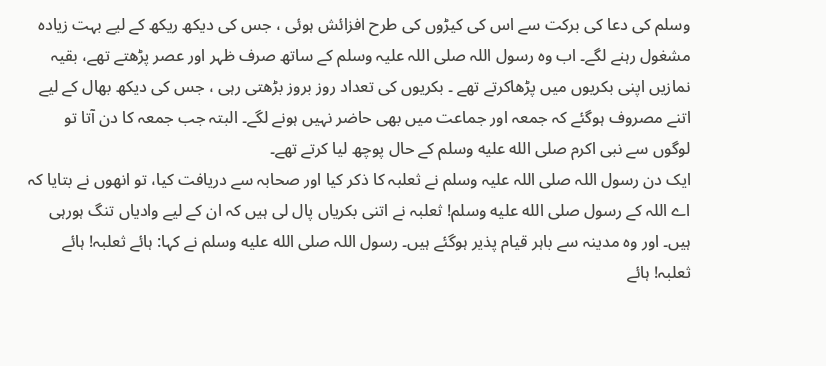وسلم کی دعا کی برکت سے اس کی کیڑوں کی طرح افزائش ہوئی ، جس کی دیکھ ریکھ کے لیے بہت زیادہ مشغول رہنے لگے۔ اب وہ رسول اللہ صلی اللہ علیہ وسلم کے ساتھ صرف ظہر اور عصر پڑھتے تھے، بقیہ نمازیں اپنی بکریوں میں پڑھاکرتے تھے ۔ بکریوں کی تعداد روز بروز بڑھتی رہی ، جس کی دیکھ بھال کے لیے اتنے مصروف ہوگئے کہ جمعہ اور جماعت میں بھی حاضر نہیں ہونے لگے۔ البتہ جب جمعہ کا دن آتا تو لوگوں سے نبی اکرم صلى الله عليه وسلم کے حال پوچھ لیا کرتے تھے۔
ایک دن رسول اللہ صلی اللہ علیہ وسلم نے ثعلبہ کا ذکر کیا اور صحابہ سے دریافت کیا، تو انھوں نے بتایا کہ اے اللہ کے رسول صلى الله عليه وسلم! ثعلبہ نے اتنی بکریاں پال لی ہیں کہ ان کے لیے وادیاں تنگ ہورہی ہیں۔ اور وہ مدینہ سے باہر قیام پذیر ہوگئے ہیں۔ رسول اللہ صلى الله عليه وسلم نے کہا: ہائے ثعلبہ! ہائے ثعلبہ! ہائے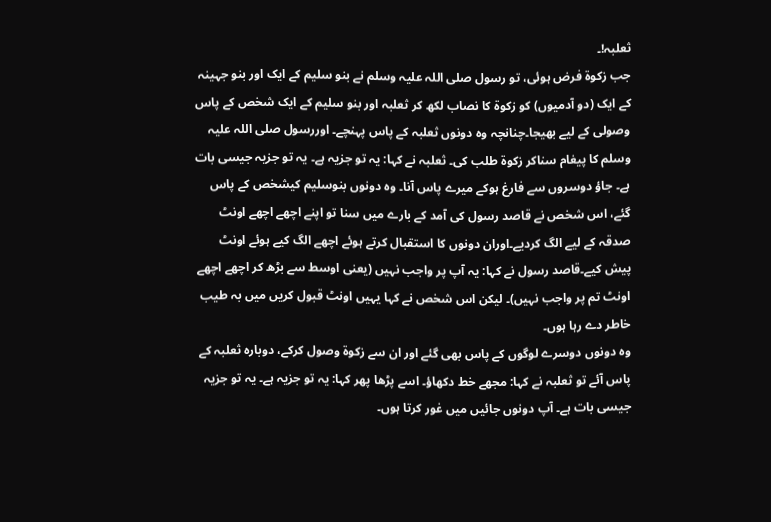ثعلبہ!۔
جب زکوۃ فرض ہوئی، تو رسول صلی اللہ علیہ وسلم نے بنو سلیم کے ایک اور بنو جہینہ کے ایک (دو آدمیوں) کو زکوۃ کا نصاب لکھ کر ثعلبہ اور بنو سلیم کے ایک شخص کے پاس وصولی کے لیے بھیجا۔چنانچہ وہ دونوں ثعلبہ کے پاس پہنچے۔ اوررسول صلی اللہ علیہ وسلم کا پیغام سناکر زکوۃ طلب کی۔ ثعلبہ نے کہا: یہ تو جزیہ ہے۔ یہ تو جزیہ جیسی بات ہے۔ جاؤ دوسروں سے فارغ ہوکے میرے پاس آنا۔ وہ دونوں بنوسلیم کیشخص کے پاس گئے، اس شخص نے قاصد رسول کی آمد کے بارے میں سنا تو اپنے اچھے اچھے اونٹ صدقہ کے لیے الگ کردیے۔اوران دونوں کا استقبال کرتے ہوئے اچھے الگ کیے ہوئے اونٹ پیش کیے۔قاصد رسول نے کہا: یہ آپ پر واجب نہیں (یعنی اوسط سے بڑھ کر اچھے اچھے اونٹ تم پر واجب نہیں)۔ لیکن اس شخص نے کہا یہیں اونٹ قبول کریں میں بہ طیب خاطر دے رہا ہوں۔
وہ دونوں دوسرے لوگوں کے پاس بھی گئے اور ان سے زکوۃ وصول کرکے، دوبارہ ثعلبہ کے پاس آئے تو ثعلبہ نے کہا: مجھے خط دکھاؤ۔ اسے پڑھا پھر کہا: یہ تو جزیہ ہے۔ یہ تو جزیہ جیسی بات ہے۔ آپ دونوں جائیں میں غور کرتا ہوں۔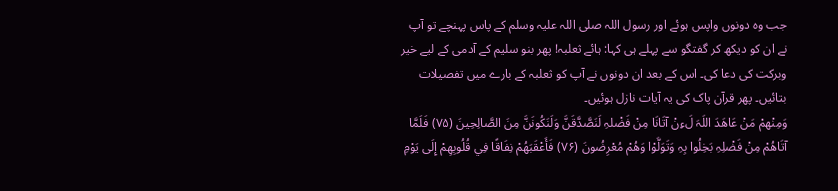جب وہ دونوں واپس ہوئے اور رسول اللہ صلی اللہ علیہ وسلم کے پاس پہنچے تو آپ نے ان کو دیکھ کر گفتگو سے پہلے ہی کہا: ہائے ثعلبہ! پھر بنو سلیم کے آدمی کے لیے خیر وبرکت کی دعا کی۔ اس کے بعد ان دونوں نے آپ کو ثعلبہ کے بارے میں تفصیلات بتائیں۔ پھر قرآن پاک کی یہ آیات نازل ہوئیں۔
وَمِنْھمْ مَنْ عَاھَدَ اللَہَ لَءِنْ آتَانَا مِنْ فَضْلہِ لَنَصَّدَّقَنَّ وَلَنَکُونَنَّ مِنَ الصَّالِحِینَ (۷۵) فَلَمَّا آتَاھُمْ مِنْ فَضْلِہِ بَخِلُوا بِہِ وَتَوَلَّوْا وَھُمْ مُعْرِضُونَ (۷۶) فَأَعْقَبَھُمْ نِفَاقًا فِي قُلُوبِھِمْ إِلَی یَوْمِ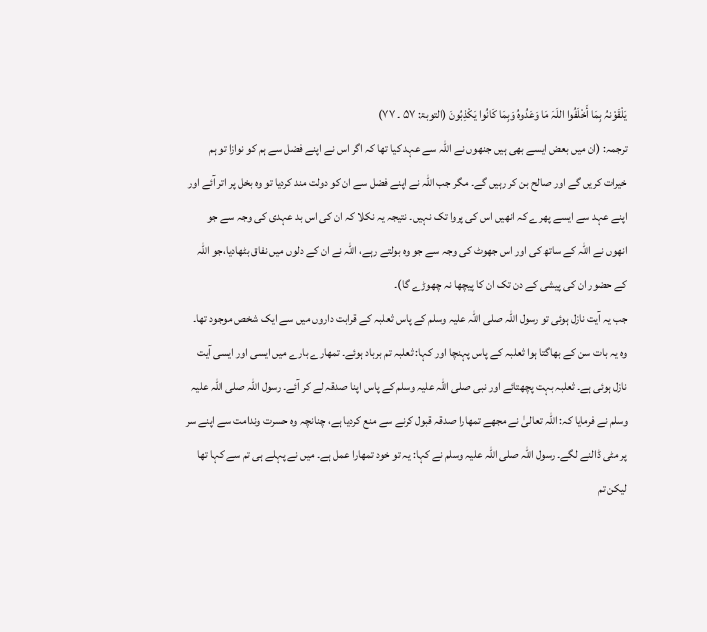یَلْقَوْنہُ بِمَا أَخْلَفُوا اللَہَ مَا وَعَدُوہُ وَبِمَا کَانُوا یَکْذِبُونَ (التوبۃ: ۵۷ ۔ ۷۷)
ترجمہ: (ان میں بعض ایسے بھی ہیں جنھوں نے اللہ سے عہد کیا تھا کہ اگر اس نے اپنے فضل سے ہم کو نوازا تو ہم خیرات کریں گے اور صالح بن کر رہیں گے۔ مگر جب اللہ نے اپنے فضل سے ان کو دولت مند کردیا تو وہ بخل پر اتر آئے اور اپنے عہد سے ایسے پھرے کہ انھیں اس کی پروا تک نہیں۔ نتیجہ یہ نکلا کہ ان کی اس بد عہدی کی وجہ سے جو انھوں نے اللہ کے ساتھ کی اور اس جھوٹ کی وجہ سے جو وہ بولتے رہے، اللہ نے ان کے دلوں میں نفاق بٹھادیا،جو اللہ کے حضور ان کی پیشی کے دن تک ان کا پیچھا نہ چھوڑے گا)۔
جب یہ آیت نازل ہوئی تو رسول اللہ صلی اللہ علیہ وسلم کے پاس ثعلبہ کے قرابت داروں میں سے ایک شخص موجود تھا۔ وہ یہ بات سن کے بھاگتا ہوا ثعلبہ کے پاس پہنچا اور کہا: ثعلبہ تم برباد ہوئے۔ تمھارے بارے میں ایسی اور ایسی آیت نازل ہوئی ہے۔ ثعلبہ بہت پچھتائے اور نبی صلی اللہ علیہ وسلم کے پاس اپنا صدقہ لے کر آئے۔ رسول اللہ صلی اللہ علیہ وسلم نے فرمایا کہ: اللہ تعالیٰ نے مجھے تمھارا صدقہ قبول کرنے سے منع کردیا ہے، چنانچہ وہ حسرت وندامت سے اپنے سر پر مٹی ڈالنے لگے۔ رسول اللہ صلی اللہ علیہ وسلم نے کہا: یہ تو خود تمھارا عمل ہے۔ میں نے پہلے ہی تم سے کہا تھا لیکن تم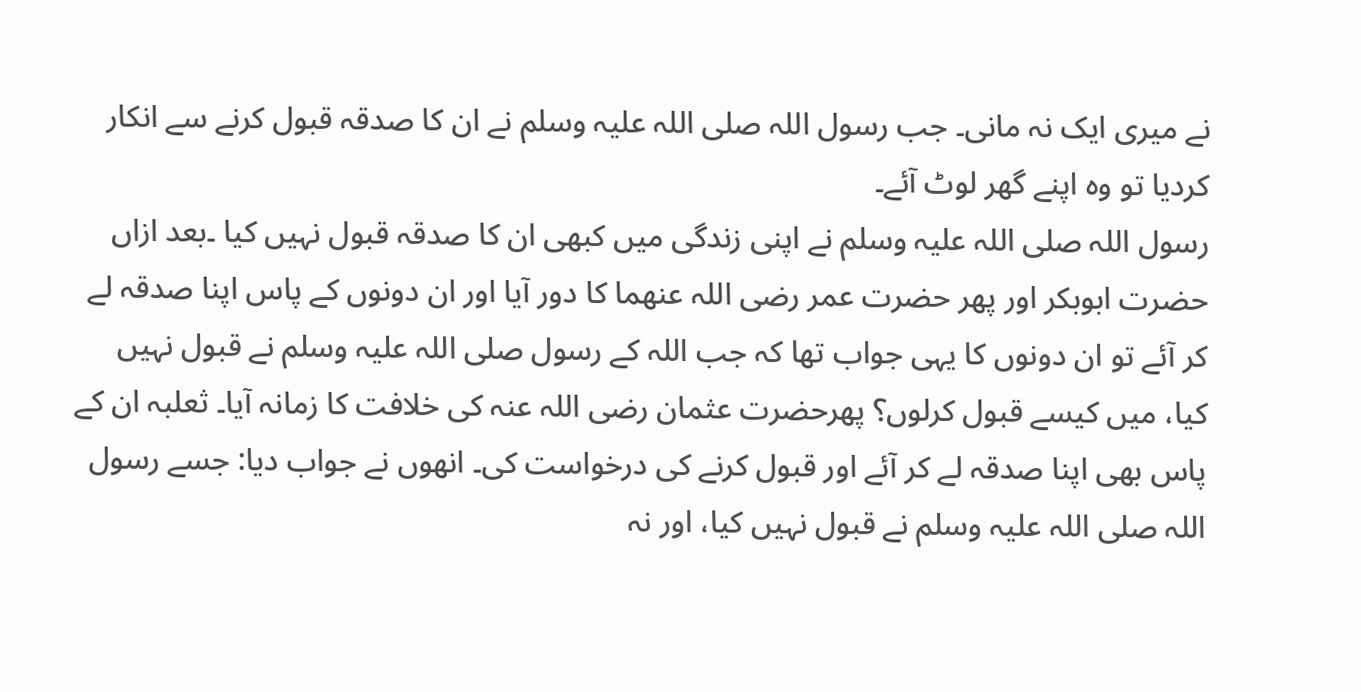نے میری ایک نہ مانی۔ جب رسول اللہ صلی اللہ علیہ وسلم نے ان کا صدقہ قبول کرنے سے انکار کردیا تو وہ اپنے گھر لوٹ آئے۔
رسول اللہ صلی اللہ علیہ وسلم نے اپنی زندگی میں کبھی ان کا صدقہ قبول نہیں کیا ۔بعد ازاں حضرت ابوبکر اور پھر حضرت عمر رضی اللہ عنھما کا دور آیا اور ان دونوں کے پاس اپنا صدقہ لے کر آئے تو ان دونوں کا یہی جواب تھا کہ جب اللہ کے رسول صلی اللہ علیہ وسلم نے قبول نہیں کیا، میں کیسے قبول کرلوں؟ پھرحضرت عثمان رضی اللہ عنہ کی خلافت کا زمانہ آیا۔ ثعلبہ ان کے پاس بھی اپنا صدقہ لے کر آئے اور قبول کرنے کی درخواست کی۔ انھوں نے جواب دیا: جسے رسول اللہ صلی اللہ علیہ وسلم نے قبول نہیں کیا، اور نہ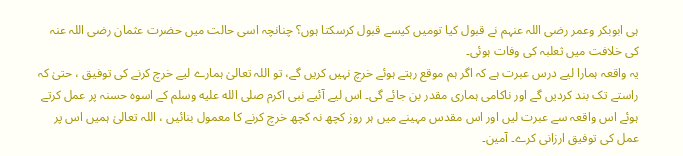ہی ابوبکر وعمر رضی اللہ عنہم نے قبول کیا تومیں کیسے قبول کرسکتا ہوں؟ چنانچہ اسی حالت میں حضرت عثمان رضی اللہ عنہ کی خلافت میں ثعلبہ کی وفات ہوئی۔
یہ واقعہ ہمارا لیے درس عبرت ہے کہ اگر ہم موقع رہتے ہوئے خرچ نہیں کریں گے، تو اللہ تعالیٰ ہمارے لیے خرچ کرنے کی توفیق ، حتیٰ کہ راستے تک بند کردیں گے اور ناکامی ہماری مقدر بن جائے گی۔ اس لیے آئیے نبی اکرم صلى الله عليه وسلم کے اسوہ حسنہ پر عمل کرتے ہوئے اس واقعہ سے عبرت لیں اور اس مقدس مہینے میں ہر روز کچھ نہ کچھ خرچ کرنے کا معمول بنائیں ، اللہ تعالیٰ ہمیں اس پر عمل کی توفیق ارزانی کرے۔ آمین۔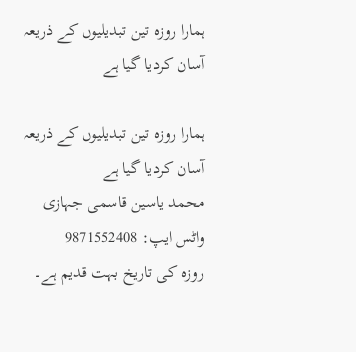ہمارا روزہ تین تبدیلیوں کے ذریعہ آسان کردیا گیا ہے

ہمارا روزہ تین تبدیلیوں کے ذریعہ آسان کردیا گیا ہے
محمد یاسین قاسمی جہازی
واٹس ایپ: 9871552408
روزہ کی تاریخ بہت قدیم ہے۔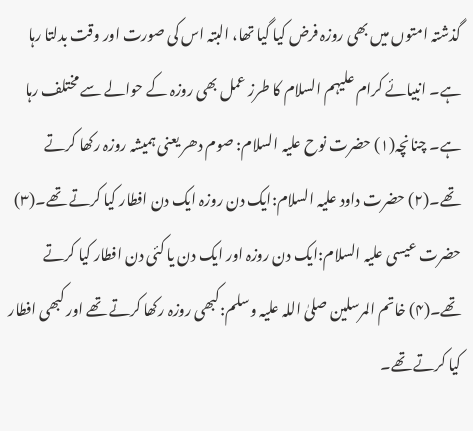گذشتہ امتوں میں بھی روزہ فرض کیا گیا تھا، البتہ اس کی صورت اور وقت بدلتا رہا ہے۔ انبیائے کرام علیہم السلام کا طرز عمل بھی روزہ کے حوالے سے مختلف رہا ہے۔ چنانچہ(۱) حضرت نوح علیہ السلام: صوم دھر یعنی ہمیشہ روزہ رکھا کرتے تھے۔(۲) حضرت داود علیہ السلام:ایک دن روزہ ایک دن افطار کیا کرتے تھے۔(۳) حضرت عیسی علیہ السلام:ایک دن روزہ اور ایک دن یا کئی دن افطار کیا کرتے تھے۔(۴) خاتم المرسلین صلیٰ اللہ علیہ وسلم:کبھی روزہ رکھا کرتے تھے اور کبھی افطار کیا کرتے تھے۔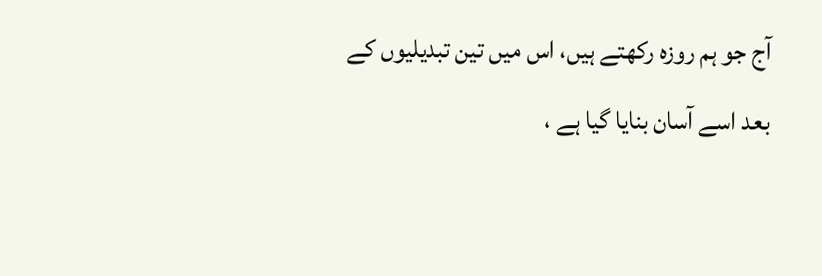آج جو ہم روزہ رکھتے ہیں، اس میں تین تبدیلیوں کے بعد اسے آسان بنایا گیا ہے ،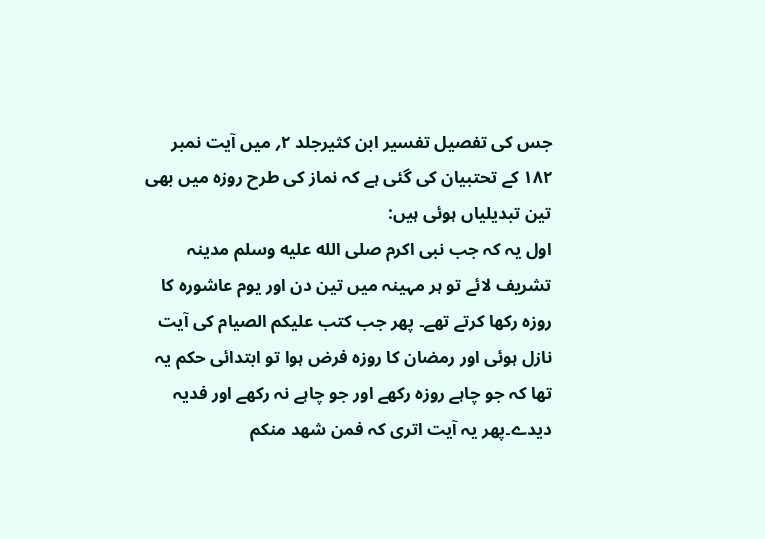جس کی تفصیل تفسیر ابن کثیرجلد ۲؍ میں آیت نمبر ۱۸۲ کے تحتبیان کی گئی ہے کہ نماز کی طرح روزہ میں بھی تین تبدیلیاں ہوئی ہیں:
اول یہ کہ جب نبی اکرم صلى الله عليه وسلم مدینہ تشریف لائے تو ہر مہینہ میں تین دن اور یوم عاشورہ کا روزہ رکھا کرتے تھے۔ پھر جب کتب علیکم الصیام کی آیت نازل ہوئی اور رمضان کا روزہ فرض ہوا تو ابتدائی حکم یہ تھا کہ جو چاہے روزہ رکھے اور جو چاہے نہ رکھے اور فدیہ دیدے۔پھر یہ آیت اتری کہ فمن شھد منکم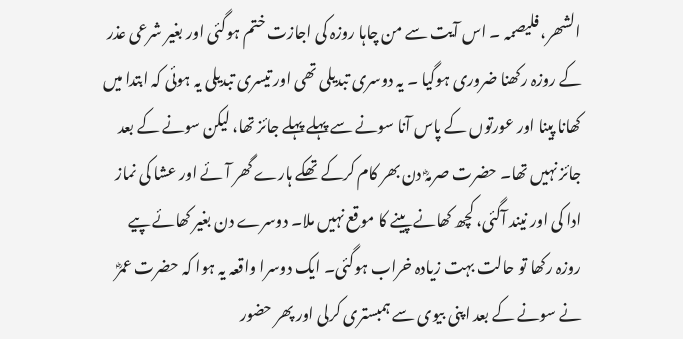الشھر، فلیصمہ ۔ اس آیت سے من چاہا روزہ کی اجازت ختم ہوگئی اور بغیر شرعی عذر کے روزہ رکھنا ضروری ہوگیا ۔ یہ دوسری تبدیلی تھی اور تیسری تبدیلی یہ ہوئی کہ ابتدا میں کھانا پینا اور عورتوں کے پاس آنا سونے سے پہلے پہلے جائز تھا، لیکن سونے کے بعد جائز نہیں تھا۔ حضرت صرمہؓ دن بھر کام کرکے تھکے ہارے گھر آئے اور عشا کی نماز ادا کی اور نیند آگئی، کچھ کھانے پینے کا موقع نہیں ملا۔ دوسرے دن بغیر کھائے پیے روزہ رکھا تو حالت بہت زیادہ خراب ہوگئی۔ ایک دوسرا واقعہ یہ ہوا کہ حضرت عمرؓ نے سونے کے بعد اپنی بیوی سے ہمبستری کرلی اور پھر حضور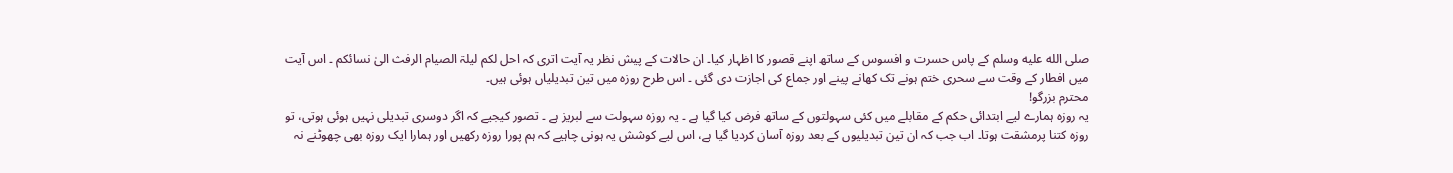صلى الله عليه وسلم کے پاس حسرت و افسوس کے ساتھ اپنے قصور کا اظہار کیا۔ ان حالات کے پیش نظر یہ آیت اتری کہ احل لکم لیلۃ الصیام الرفث الیٰ نسائکم ۔ اس آیت میں افطار کے وقت سے سحری ختم ہونے تک کھانے پینے اور جماع کی اجازت دی گئی ۔ اس طرح روزہ میں تین تبدیلیاں ہوئی ہیں۔
محترم بزرگو!
یہ روزہ ہمارے لیے ابتدائی حکم کے مقابلے میں کئی سہولتوں کے ساتھ فرض کیا گیا ہے ۔ یہ روزہ سہولت سے لبریز ہے ۔ تصور کیجیے کہ اگر دوسری تبدیلی نہیں ہوئی ہوتی، تو روزہ کتنا پرمشقت ہوتا۔ اب جب کہ ان تین تبدیلیوں کے بعد روزہ آسان کردیا گیا ہے، اس لیے کوشش یہ ہونی چاہیے کہ ہم پورا روزہ رکھیں اور ہمارا ایک روزہ بھی چھوٹنے نہ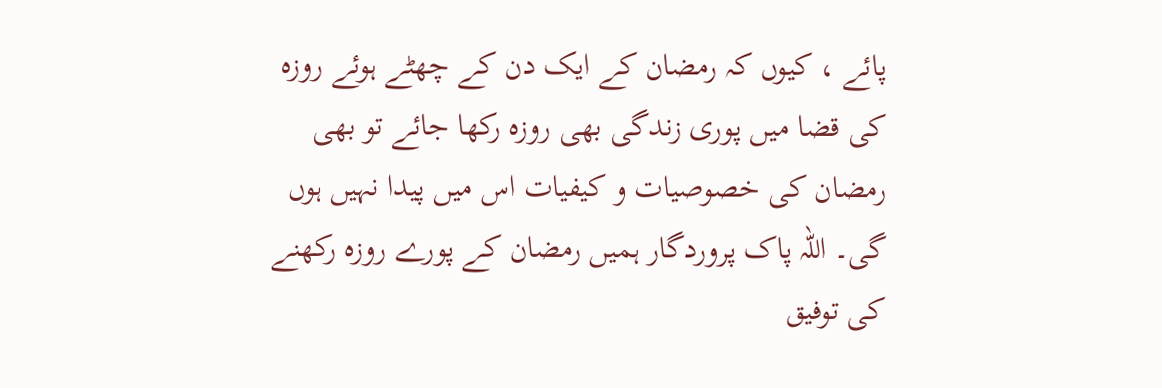پائے ، کیوں کہ رمضان کے ایک دن کے چھٹے ہوئے روزہ کی قضا میں پوری زندگی بھی روزہ رکھا جائے تو بھی رمضان کی خصوصیات و کیفیات اس میں پیدا نہیں ہوں گی۔ اللہ پاک پروردگار ہمیں رمضان کے پورے روزہ رکھنے کی توفیق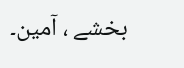بخشے ، آمین۔